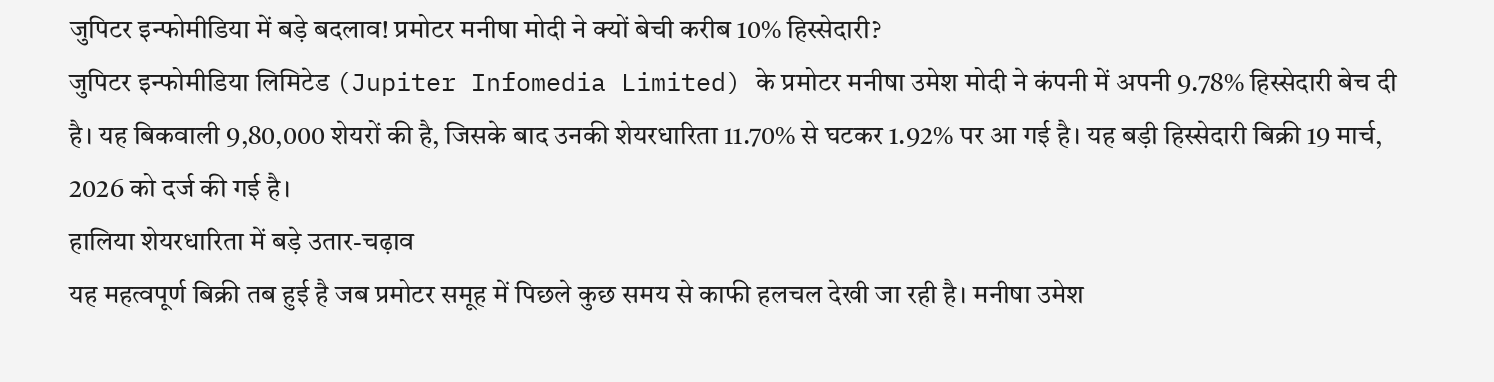जुपिटर इन्फोमीडिया में बड़े बदलाव! प्रमोटर मनीषा मोदी ने क्यों बेची करीब 10% हिस्सेदारी?
जुपिटर इन्फोमीडिया लिमिटेड (Jupiter Infomedia Limited) के प्रमोटर मनीषा उमेश मोदी ने कंपनी में अपनी 9.78% हिस्सेदारी बेच दी है। यह बिकवाली 9,80,000 शेयरों की है, जिसके बाद उनकी शेयरधारिता 11.70% से घटकर 1.92% पर आ गई है। यह बड़ी हिस्सेदारी बिक्री 19 मार्च, 2026 को दर्ज की गई है।
हालिया शेयरधारिता में बड़े उतार-चढ़ाव
यह महत्वपूर्ण बिक्री तब हुई है जब प्रमोटर समूह में पिछले कुछ समय से काफी हलचल देखी जा रही है। मनीषा उमेश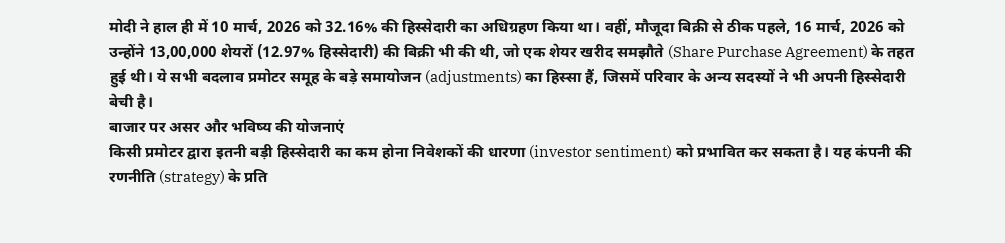मोदी ने हाल ही में 10 मार्च, 2026 को 32.16% की हिस्सेदारी का अधिग्रहण किया था। वहीं, मौजूदा बिक्री से ठीक पहले, 16 मार्च, 2026 को उन्होंने 13,00,000 शेयरों (12.97% हिस्सेदारी) की बिक्री भी की थी, जो एक शेयर खरीद समझौते (Share Purchase Agreement) के तहत हुई थी। ये सभी बदलाव प्रमोटर समूह के बड़े समायोजन (adjustments) का हिस्सा हैं, जिसमें परिवार के अन्य सदस्यों ने भी अपनी हिस्सेदारी बेची है।
बाजार पर असर और भविष्य की योजनाएं
किसी प्रमोटर द्वारा इतनी बड़ी हिस्सेदारी का कम होना निवेशकों की धारणा (investor sentiment) को प्रभावित कर सकता है। यह कंपनी की रणनीति (strategy) के प्रति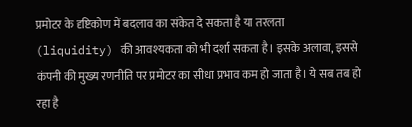प्रमोटर के दृष्टिकोण में बदलाव का संकेत दे सकता है या तरलता (liquidity) की आवश्यकता को भी दर्शा सकता है। इसके अलावा, इससे कंपनी की मुख्य रणनीति पर प्रमोटर का सीधा प्रभाव कम हो जाता है। ये सब तब हो रहा है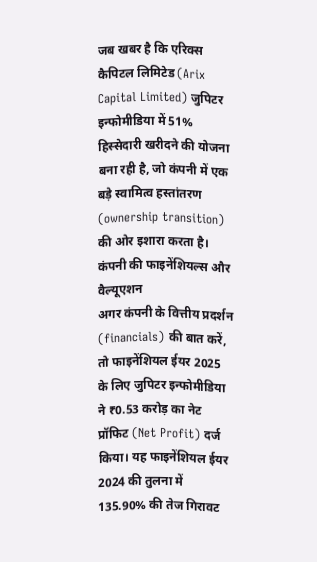जब खबर है कि एरिक्स कैपिटल लिमिटेड (Arix Capital Limited) जुपिटर इन्फोमीडिया में 51% हिस्सेदारी खरीदने की योजना बना रही है, जो कंपनी में एक बड़े स्वामित्व हस्तांतरण (ownership transition) की ओर इशारा करता है।
कंपनी की फाइनेंशियल्स और वैल्यूएशन
अगर कंपनी के वित्तीय प्रदर्शन (financials) की बात करें, तो फाइनेंशियल ईयर 2025 के लिए जुपिटर इन्फोमीडिया ने ₹0.53 करोड़ का नेट प्रॉफिट (Net Profit) दर्ज किया। यह फाइनेंशियल ईयर 2024 की तुलना में 135.90% की तेज गिरावट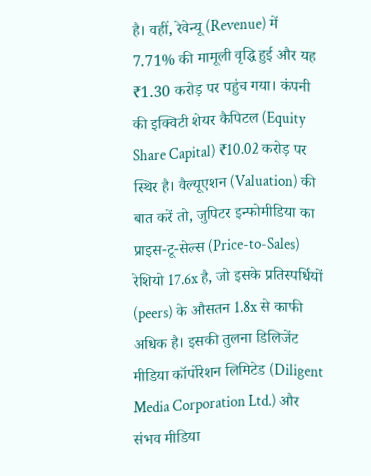है। वहीं, रेवेन्यू (Revenue) में 7.71% की मामूली वृद्धि हुई और यह ₹1.30 करोड़ पर पहुंच गया। कंपनी की इक्विटी शेयर कैपिटल (Equity Share Capital) ₹10.02 करोड़ पर स्थिर है। वैल्यूएशन (Valuation) की बात करें तो, जुपिटर इन्फोमीडिया का प्राइस-टू-सेल्स (Price-to-Sales) रेशियो 17.6x है, जो इसके प्रतिस्पर्धियों (peers) के औसतन 1.8x से काफी अधिक है। इसकी तुलना डिलिजेंट मीडिया कॉर्पोरेशन लिमिटेड (Diligent Media Corporation Ltd.) और संभव मीडिया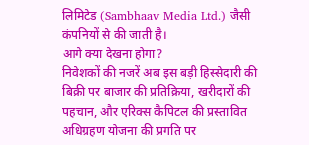लिमिटेड (Sambhaav Media Ltd.) जैसी कंपनियों से की जाती है।
आगे क्या देखना होगा?
निवेशकों की नजरें अब इस बड़ी हिस्सेदारी की बिक्री पर बाजार की प्रतिक्रिया, खरीदारों की पहचान, और एरिक्स कैपिटल की प्रस्तावित अधिग्रहण योजना की प्रगति पर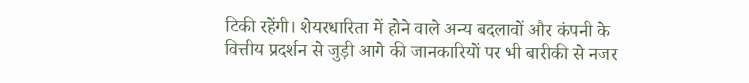टिकी रहेंगी। शेयरधारिता में होने वाले अन्य बदलावों और कंपनी के वित्तीय प्रदर्शन से जुड़ी आगे की जानकारियों पर भी बारीकी से नजर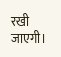रखी जाएगी।